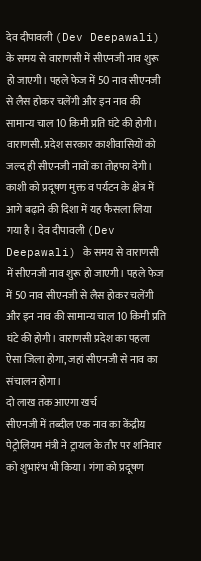देव दीपावली (Dev Deepawali) के समय से वाराणसी में सीएनजी नाव शुरू हो जाएगी। पहले फेज में 50 नाव सीएनजी से लैस होकर चलेंगी और इन नाव की सामान्य चाल 10 किमी प्रति घंटे की होगी।
वाराणसी. प्रदेश सरकार काशीवासियों को जल्द ही सीएनजी नावों का तोहफा देगी। काशी को प्रदूषण मुक्त व पर्यटन के क्षेत्र में आगे बढ़ाने की दिशा में यह फैसला लिया गया है। देव दीपावली (Dev Deepawali) के समय से वाराणसी में सीएनजी नाव शुरू हो जाएगी। पहले फेज में 50 नाव सीएनजी से लैस होकर चलेंगी और इन नाव की सामान्य चाल 10 किमी प्रति घंटे की होगी। वाराणसी प्रदेश का पहला ऐसा जिला होगा, जहां सीएनजी से नाव का संचालन होगा।
दो लाख तक आएगा खर्च
सीएनजी में तब्दील एक नाव का केंद्रीय पेट्रोलियम मंत्री ने ट्रायल के तौर पर शनिवार को शुभारंभ भी किया। गंगा को प्रदूषण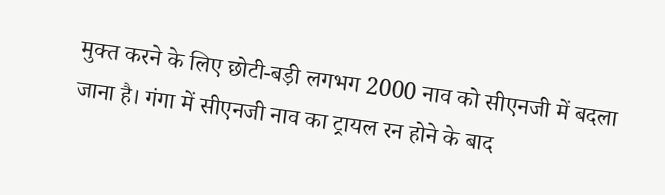मुक्त करने के लिए छोटी-बड़ी लगभग 2000 नाव को सीएनजी में बदला जाना है। गंगा में सीएनजी नाव का ट्रायल रन होने के बाद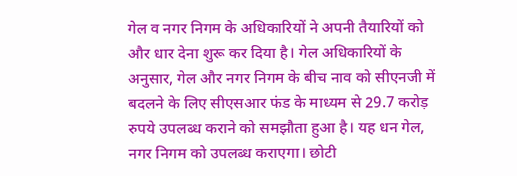गेल व नगर निगम के अधिकारियों ने अपनी तैयारियों को और धार देना शुरू कर दिया है। गेल अधिकारियों के अनुसार, गेल और नगर निगम के बीच नाव को सीएनजी में बदलने के लिए सीएसआर फंड के माध्यम से 29.7 करोड़ रुपये उपलब्ध कराने को समझौता हुआ है। यह धन गेल, नगर निगम को उपलब्ध कराएगा। छोटी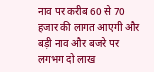नाव पर करीब 60 से 70 हजार की लागत आएगी और बड़ी नाव और बजरे पर लगभग दो लाख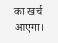का खर्च आएगा।